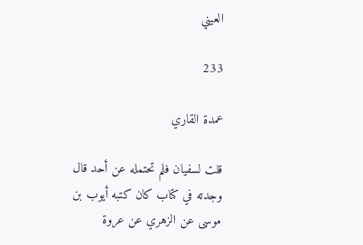العيني

233

عمدة القاري

قلت لسفيان فلم تحتمله عن أحد قال وجدته في كتاب كان كتبه أيوب بن موسى عن الزهري عن عروة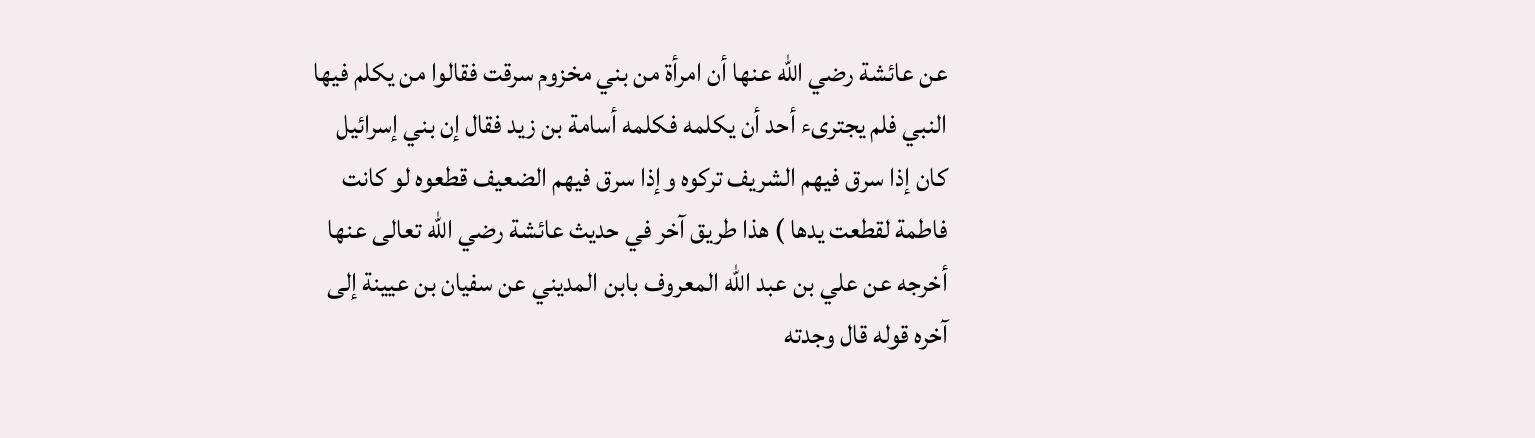عن عائشة رضي الله عنها أن امرأة من بني مخزوم سرقت فقالوا من يكلم فيها النبي فلم يجترىء أحد أن يكلمه فكلمه أسامة بن زيد فقال إن بني إسرائيل كان إذا سرق فيهم الشريف تركوه وإذا سرق فيهم الضعيف قطعوه لو كانت فاطمة لقطعت يدها ) هذا طريق آخر في حديث عائشة رضي الله تعالى عنها أخرجه عن علي بن عبد الله المعروف بابن المديني عن سفيان بن عيينة إلى آخره قوله قال وجدته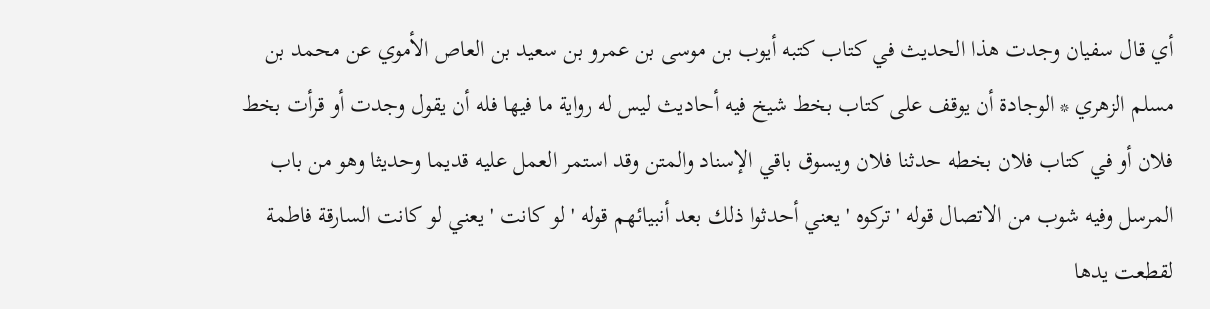أي قال سفيان وجدت هذا الحديث في كتاب كتبه أيوب بن موسى بن عمرو بن سعيد بن العاص الأموي عن محمد بن مسلم الزهري * الوجادة أن يوقف على كتاب بخط شيخ فيه أحاديث ليس له رواية ما فيها فله أن يقول وجدت أو قرأت بخط فلان أو في كتاب فلان بخطه حدثنا فلان ويسوق باقي الإسناد والمتن وقد استمر العمل عليه قديما وحديثا وهو من باب المرسل وفيه شوب من الاتصال قوله ' تركوه ' يعني أحدثوا ذلك بعد أنبيائهم قوله ' لو كانت ' يعني لو كانت السارقة فاطمة لقطعت يدها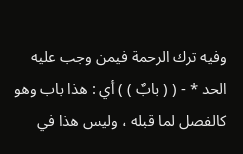وفيه ترك الرحمة فيمن وجب عليه الحد * - ( ( بابٌ ) ) أي : هذا باب وهو كالفصل لما قبله ، وليس هذا في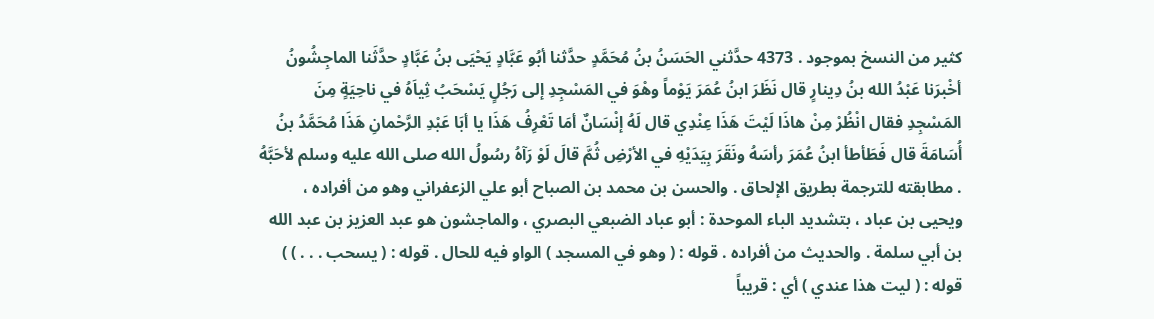كثير من النسخ بموجود . 4373 حدَّثني الحَسَنُ بنُ مُحَمَّدٍ حدَّثنا أبُو عَبَّادٍ يَحْيَى بنُ عَبَّادٍ حدَّثَنا الماجِشُونُ أخْبرَنا عَبْدُ الله بنُ دِينارٍ قال نَظَرَ ابنُ عُمَرَ يَوْماً وهْوَ في المَسْجِدِ إلى رَجُلٍ يَسْحَبُ ثِياَهُ في ناحِيَةٍ مِنَ المَسْجِدِ فقال انْظُرْ مِنْ هاذَا لَيْتَ هَذَا عِنْدِي قال لَهُ إنْسَانٌ أمَا تَعْرِفُ هَذَا يا أبَا عَبْدِ الرَّحْمانِ هَذَا مُحَمَّدُ بنُ أُسَامَةَ قال فَطَأطأ ابنُ عُمَرَ رأسَهُ ونَقَرَ بِيَدَيْهِ في الأرْضِ ثُمَّ قالَ لَوْ رَآهُ رسُولُ الله صلى الله عليه وسلم لأحَبَّهُ . مطابقته للترجمة بطريق الإلحاق . والحسن بن محمد بن الصباح أبو علي الزعفراني وهو من أفراده ، ويحيى بن عباد ، بتشديد الباء الموحدة : أبو عباد الضبعي البصري ، والماجشون هو عبد العزيز بن عبد الله بن أبي سلمة . والحديث من أفراده . قوله : ( وهو في المسجد ) الواو فيه للحال . قوله : ( يسحب . . . ) ) قوله : ( ليت هذا عندي ) أي : قريباً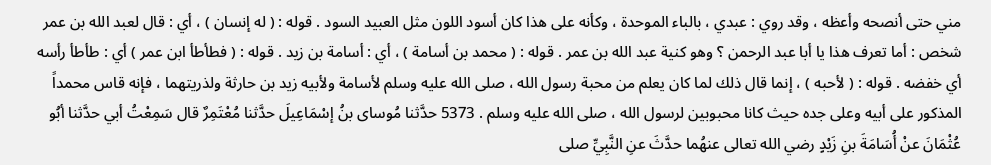مني حتى أنصحه وأعظه ، وقد روي : عبدي ، بالباء الموحدة ، وكأنه على هذا كان أسود اللون مثل العبيد السود . قوله : ( له إنسان ) ، أي : قال لعبد الله بن عمر شخص : أما تعرف هذا يا أبا عبد الرحمن ؟ وهو كنية عبد الله بن عمر . قوله : ( محمد بن أسامة ) ، أي : أسامة بن زيد . قوله : ( فطأطأ ابن عمر ) أي : طأطأ رأسه أي خفضه . قوله : ( لأحبه ) ، إنما قال ذلك لما كان يعلم من محبة رسول الله ، صلى الله عليه وسلم لأسامة ولأبيه زيد بن حارثة ولذريتهما ، فإنه قاس محمداً المذكور على أبيه وعلى جده حيث كانا محبوبين لرسول الله ، صلى الله عليه وسلم . 5373 حدَّثنا مُوساى بنُ إسْمَاعِيلَ حدَّثنا مُعْتَمِرٌ قال سَمِعْتُ أبي حدَّثنا أبُو عُثْمَانَ عنْ أُسَامَةَ بنِ زَيْدٍ رضي الله تعالى عنهُما حدَّثَ عنِ النَّبِيِّ صلى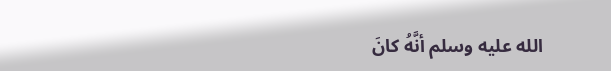الله عليه وسلم أنَّهُ كانَ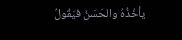يأخُذُهُ والحَسَنُ فيَقُولُ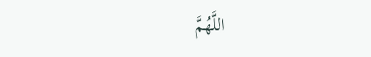اللَّهُمَّ